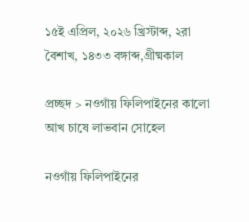১৫ই এপ্রিল, ২০২৬ খ্রিস্টাব্দ, ২রা বৈশাখ, ১৪৩৩ বঙ্গাব্দ,গ্রীষ্মকাল

প্রচ্ছদ > নওগাঁয় ফিলিপাইনের কালো আখ চাষে লাভবান সোহেল

নওগাঁয় ফিলিপাইনের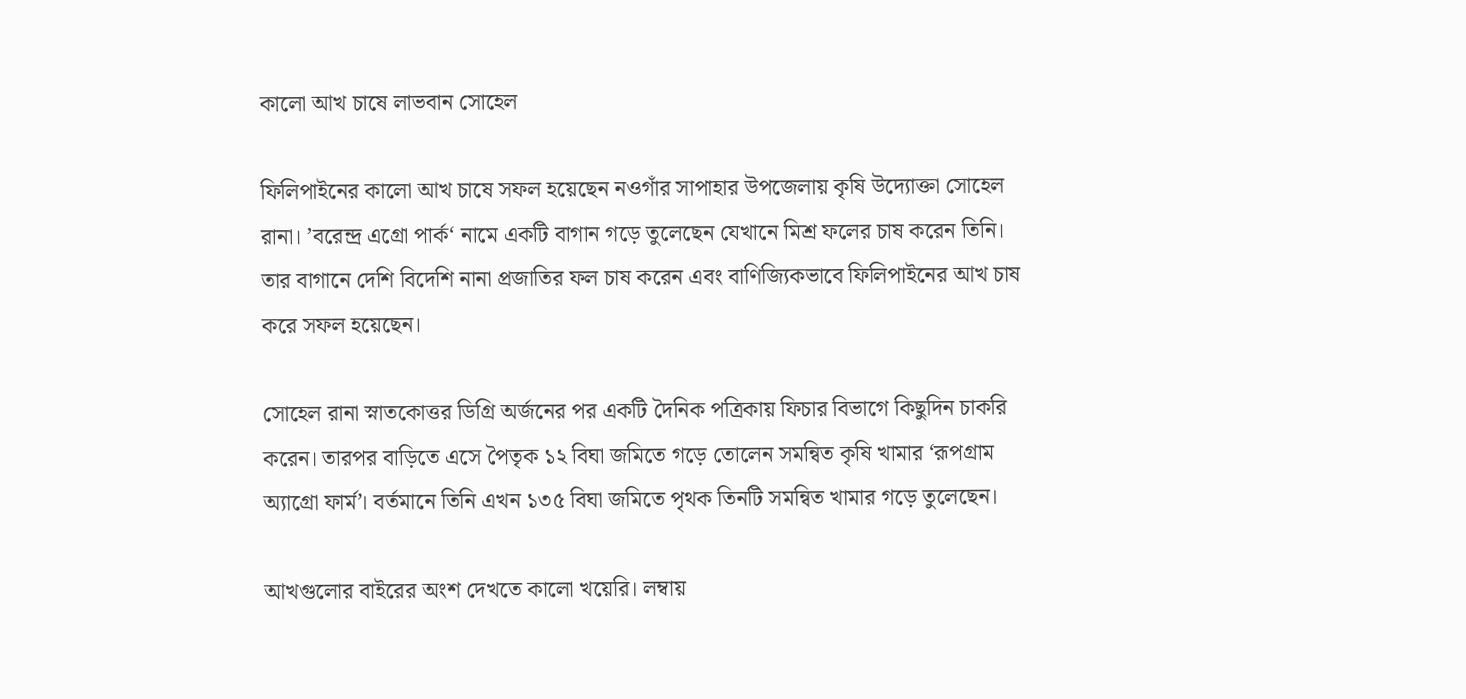কালো আখ চাষে লাভবান সোহেল

ফিলিপাইনের কালো আখ চাষে সফল হয়েছেন নওগাঁর সাপাহার উপজেলায় কৃষি উদ্যোক্তা সোহেল রানা। ’বরেন্দ্র এগ্রো পার্ক‘ নামে একটি বাগান গড়ে তুলেছেন যেখানে মিশ্র ফলের চাষ করেন তিনি। তার বাগানে দেশি বিদেশি নানা প্রজাতির ফল চাষ করেন এবং বাণিজ্যিকভাবে ফিলিপাইনের আখ চাষ করে সফল হয়েছেন।

সোহেল রানা স্নাতকোত্তর ডিগ্রি অর্জনের পর একটি দৈনিক পত্রিকায় ফিচার বিভাগে কিছুদিন চাকরি করেন। তারপর বাড়িতে এসে পৈতৃক ১২ বিঘা জমিতে গড়ে তোলেন সমন্বিত কৃষি খামার ‘রূপগ্রাম অ্যাগ্রো ফার্ম’। বর্তমানে তিনি এখন ১৩৫ বিঘা জমিতে পৃথক তিনটি সমন্বিত খামার গড়ে তুলেছেন।

আখগুলোর বাইরের অংশ দেখতে কালো খয়েরি। লম্বায়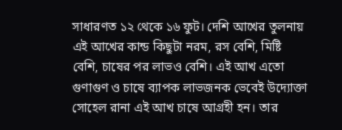সাধারণত ১২ থেকে ১৬ ফুট। দেশি আখের তুলনায় এই আখের কান্ড কিছুটা নরম, রস বেশি, মিষ্টি বেশি, চাষের পর লাভও বেশি। এই আখ এতো গুণাগুণ ও চাষে ব্যাপক লাভজনক ভেবেই উদ্যোক্তা সোহেল রানা এই আখ চাষে আগ্রহী হন। তার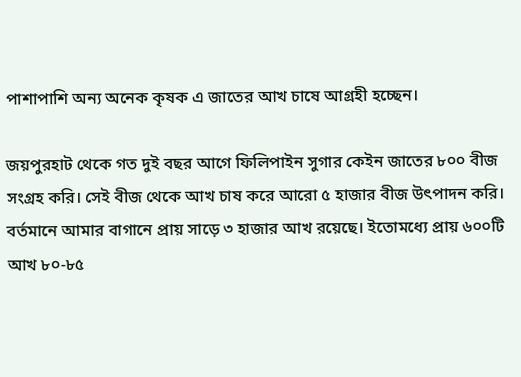পাশাপাশি অন্য অনেক কৃষক এ জাতের আখ চাষে আগ্রহী হচ্ছেন।

জয়পুরহাট থেকে গত দুই বছর আগে ফিলিপাইন সুগার কেইন জাতের ৮০০ বীজ সংগ্রহ করি। সেই বীজ থেকে আখ চাষ করে আরো ৫ হাজার বীজ উৎপাদন করি। বর্তমানে আমার বাগানে প্রায় সাড়ে ৩ হাজার আখ রয়েছে। ইতোমধ্যে প্রায় ৬০০টি আখ ৮০-৮৫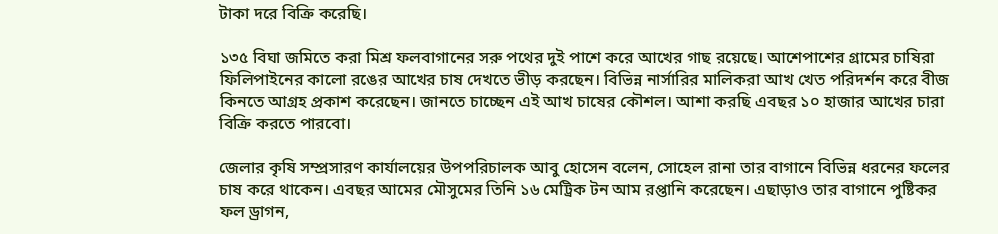টাকা দরে বিক্রি করেছি।

১৩৫ বিঘা জমিতে করা মিশ্র ফলবাগানের সরু পথের দুই পাশে করে আখের গাছ রয়েছে। আশেপাশের গ্রামের চাষিরা ফিলিপাইনের কালো রঙের আখের চাষ দেখতে ভীড় করছেন। বিভিন্ন নার্সারির মালিকরা আখ খেত পরিদর্শন করে বীজ কিনতে আগ্রহ প্রকাশ করেছেন। জানতে চাচ্ছেন এই আখ চাষের কৌশল। আশা করছি এবছর ১০ হাজার আখের চারা বিক্রি করতে পারবো।

জেলার কৃষি সম্প্রসারণ কার্যালয়ের উপপরিচালক আবু হোসেন বলেন, সোহেল রানা তার বাগানে বিভিন্ন ধরনের ফলের চাষ করে থাকেন। এবছর আমের মৌসুমের তিনি ১৬ মেট্রিক টন আম রপ্তানি করেছেন। এছাড়াও তার বাগানে পুষ্টিকর ফল ড্রাগন,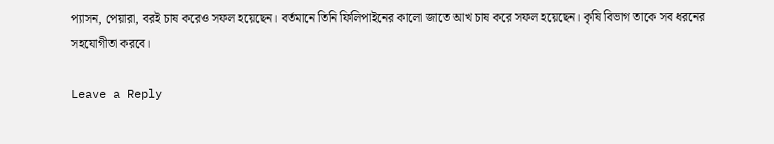প্যাসন, পেয়ারা, বরই চাষ করেও সফল হয়েছেন। বর্তমানে তিনি ফিলিপাইনের কালো জাতে আখ চাষ করে সফল হয়েছেন। কৃষি বিভাগ তাকে সব ধরনের সহযোগীতা করবে।

Leave a Reply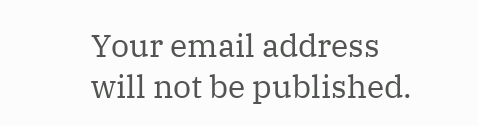Your email address will not be published.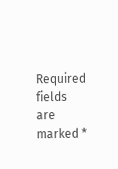Required fields are marked *